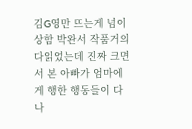김G영만 뜨는게 넘이상함 박완서 작품거의다읽었는데 진짜 크면서 본 아빠가 엄마에게 행한 행동들이 다 나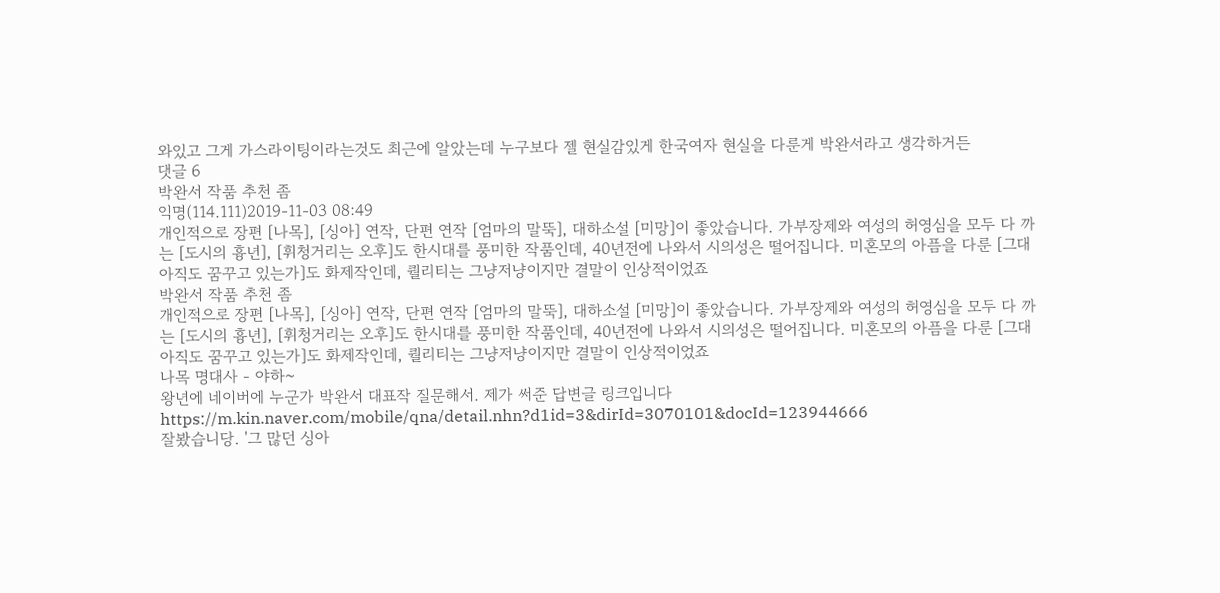와있고 그게 가스라이팅이라는것도 최근에 알았는데 누구보다 젤 현실감있게 한국여자 현실을 다룬게 박완서라고 생각하거든
댓글 6
박완서 작품 추천 좀
익명(114.111)2019-11-03 08:49
개인적으로 장편 [나목], [싱아] 연작, 단편 연작 [엄마의 말뚝], 대하소설 [미망]이 좋았습니다. 가부장제와 여성의 허영심을 모두 다 까는 [도시의 흉년], [휘청거리는 오후]도 한시대를 풍미한 작품인데, 40년전에 나와서 시의성은 떨어집니다. 미혼모의 아픔을 다룬 [그대 아직도 꿈꾸고 있는가]도 화제작인데, 퀄리티는 그냥저냥이지만 결말이 인상적이었죠
박완서 작품 추천 좀
개인적으로 장편 [나목], [싱아] 연작, 단편 연작 [엄마의 말뚝], 대하소설 [미망]이 좋았습니다. 가부장제와 여성의 허영심을 모두 다 까는 [도시의 흉년], [휘청거리는 오후]도 한시대를 풍미한 작품인데, 40년전에 나와서 시의성은 떨어집니다. 미혼모의 아픔을 다룬 [그대 아직도 꿈꾸고 있는가]도 화제작인데, 퀄리티는 그냥저냥이지만 결말이 인상적이었죠
나목 명대사 - 야하~
왕년에 네이버에 누군가 박완서 대표작 질문해서. 제가 써준 답변글 링크입니다
https://m.kin.naver.com/mobile/qna/detail.nhn?d1id=3&dirId=3070101&docId=123944666
잘봤습니당. '그 많던 싱아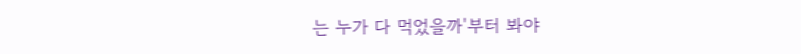는 누가 다 먹었을까'부터 봐야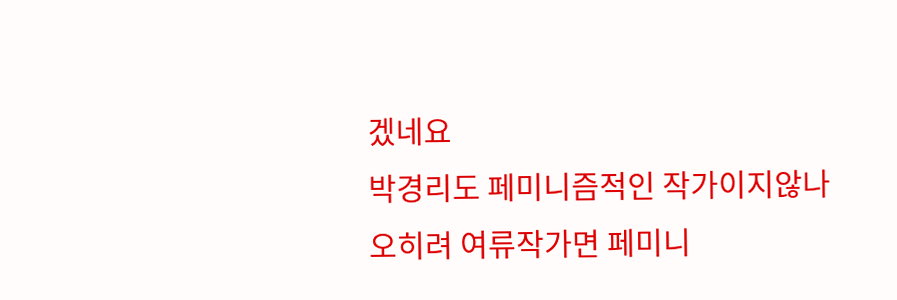겠네요
박경리도 페미니즘적인 작가이지않나 오히려 여류작가면 페미니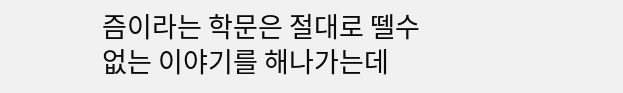즘이라는 학문은 절대로 뗄수없는 이야기를 해나가는데